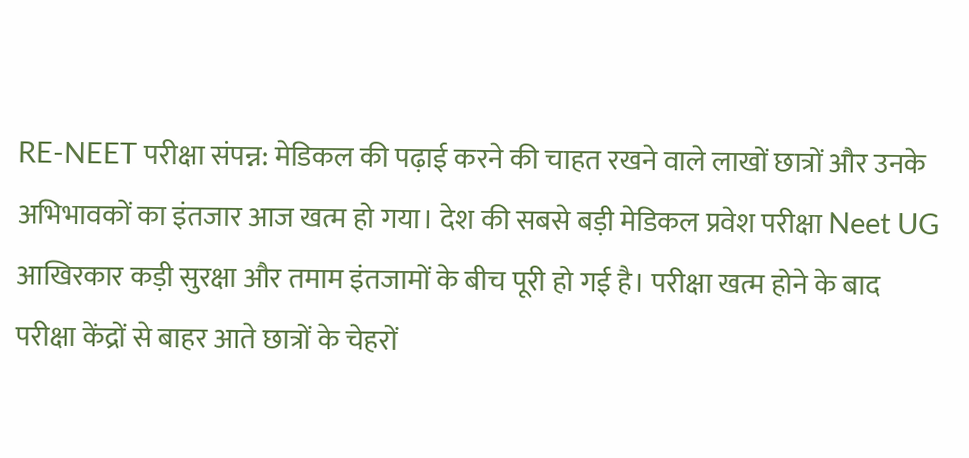RE-NEET परीक्षा संपन्न: मेडिकल की पढ़ाई करने की चाहत रखने वाले लाखों छात्रों और उनके अभिभावकों का इंतजार आज खत्म हो गया। देश की सबसे बड़ी मेडिकल प्रवेश परीक्षा Neet UG आखिरकार कड़ी सुरक्षा और तमाम इंतजामों के बीच पूरी हो गई है। परीक्षा खत्म होने के बाद परीक्षा केंद्रों से बाहर आते छात्रों के चेहरों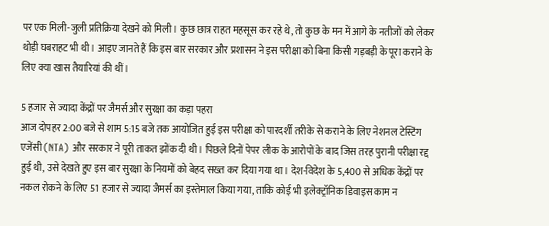पर एक मिली-जुली प्रतिक्रिया देखने को मिली। कुछ छात्र राहत महसूस कर रहे थे, तो कुछ के मन में आगे के नतीजों को लेकर थोड़ी घबराहट भी थी। आइए जानते हैं कि इस बार सरकार और प्रशासन ने इस परीक्षा को बिना किसी गड़बड़ी के पूरा कराने के लिए क्या खास तैयारियां की थीं।

5 हजार से ज्यादा केंद्रों पर जैमर्स और सुरक्षा का कड़ा पहरा
आज दोपहर 2:00 बजे से शाम 5:15 बजे तक आयोजित हुई इस परीक्षा को पारदर्शी तरीके से कराने के लिए नेशनल टेस्टिंग एजेंसी (NTA) और सरकार ने पूरी ताकत झोंक दी थी। पिछले दिनों पेपर लीक के आरोपों के बाद जिस तरह पुरानी परीक्षा रद्द हुई थी, उसे देखते हुए इस बार सुरक्षा के नियमों को बेहद सख्त कर दिया गया था। देश-विदेश के 5,400 से अधिक केंद्रों पर नकल रोकने के लिए 51 हजार से ज्यादा जैमर्स का इस्तेमाल किया गया, ताकि कोई भी इलेक्ट्रॉनिक डिवाइस काम न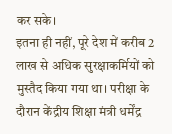कर सके।
इतना ही नहीं, पूरे देश में करीब 2 लाख से अधिक सुरक्षाकर्मियों को मुस्तैद किया गया था। परीक्षा के दौरान केंद्रीय शिक्षा मंत्री धर्मेंद्र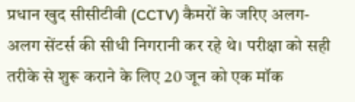प्रधान खुद सीसीटीवी (CCTV) कैमरों के जरिए अलग-अलग सेंटर्स की सीधी निगरानी कर रहे थे। परीक्षा को सही तरीके से शुरू कराने के लिए 20 जून को एक मॉक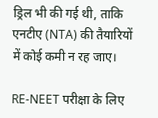ड्रिल भी की गई थी, ताकि एनटीए (NTA) की तैयारियों में कोई कमी न रह जाए।

RE-NEET परीक्षा के लिए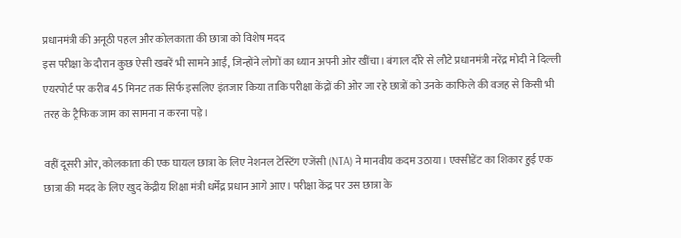प्रधानमंत्री की अनूठी पहल और कोलकाता की छात्रा को विशेष मदद
इस परीक्षा के दौरान कुछ ऐसी खबरें भी सामने आईं, जिन्होंने लोगों का ध्यान अपनी ओर खींचा। बंगाल दौरे से लौटे प्रधानमंत्री नरेंद्र मोदी ने दिल्ली एयरपोर्ट पर करीब 45 मिनट तक सिर्फ इसलिए इंतजार किया ताकि परीक्षा केंद्रों की ओर जा रहे छात्रों को उनके काफिले की वजह से किसी भी तरह के ट्रैफिक जाम का सामना न करना पड़े।

वहीं दूसरी ओर, कोलकाता की एक घायल छात्रा के लिए नेशनल टेस्टिंग एजेंसी (NTA) ने मानवीय कदम उठाया। एक्सीडेंट का शिकार हुई एक छात्रा की मदद के लिए खुद केंद्रीय शिक्षा मंत्री धर्मेंद्र प्रधान आगे आए। परीक्षा केंद्र पर उस छात्रा के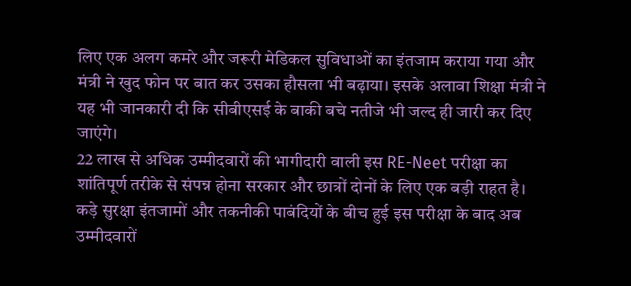लिए एक अलग कमरे और जरूरी मेडिकल सुविधाओं का इंतजाम कराया गया और मंत्री ने खुद फोन पर बात कर उसका हौसला भी बढ़ाया। इसके अलावा शिक्षा मंत्री ने यह भी जानकारी दी कि सीबीएसई के बाकी बचे नतीजे भी जल्द ही जारी कर दिए जाएंगे।
22 लाख से अधिक उम्मीदवारों की भागीदारी वाली इस RE-Neet परीक्षा का शांतिपूर्ण तरीके से संपन्न होना सरकार और छात्रों दोनों के लिए एक बड़ी राहत है। कड़े सुरक्षा इंतजामों और तकनीकी पाबंदियों के बीच हुई इस परीक्षा के बाद अब उम्मीदवारों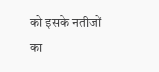को इसके नतीजों का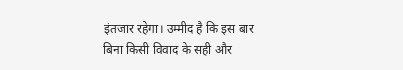इंतजार रहेगा। उम्मीद है कि इस बार बिना किसी विवाद के सही और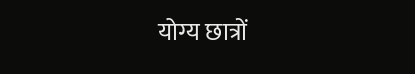योग्य छात्रों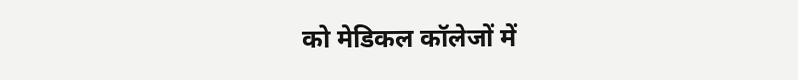को मेडिकल कॉलेजों में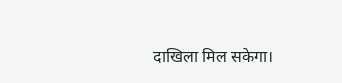दाखिला मिल सकेगा।